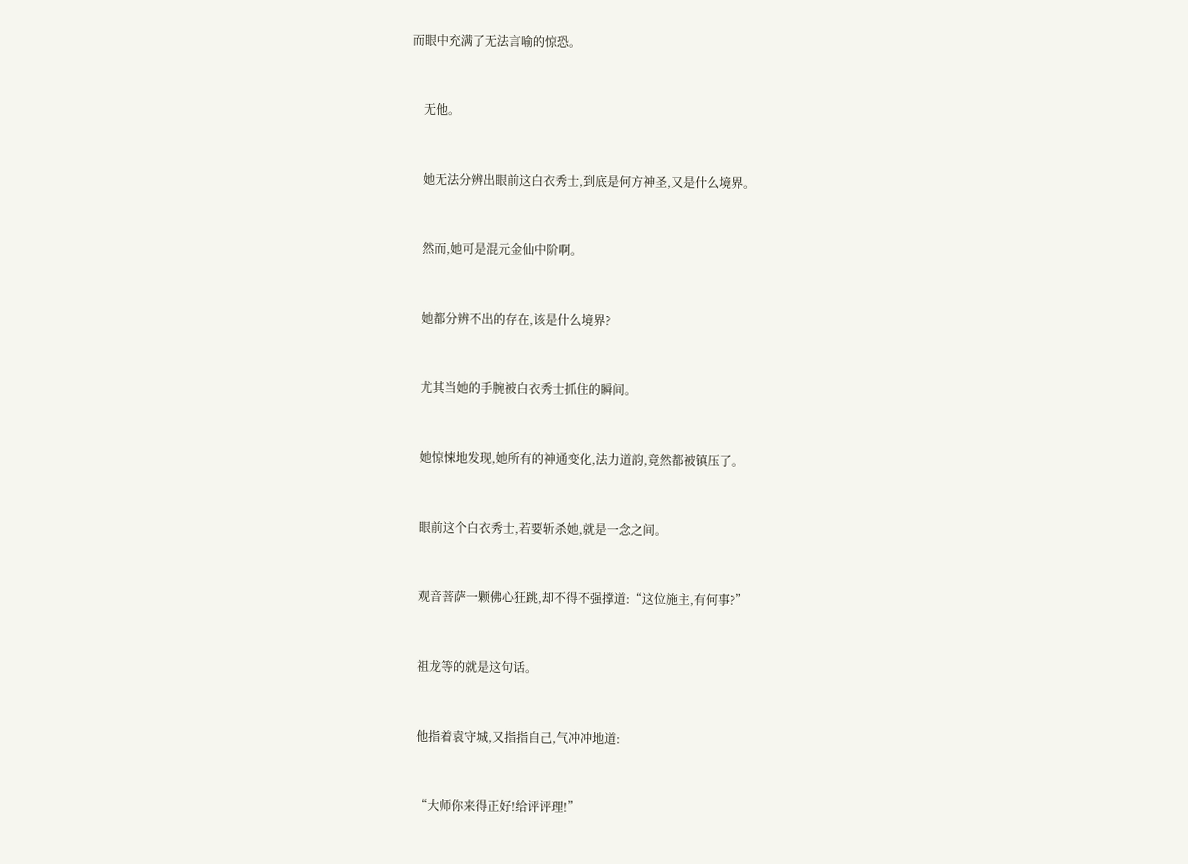而眼中充满了无法言喻的惊恐。


    无他。


    她无法分辨出眼前这白衣秀士,到底是何方神圣,又是什么境界。


    然而,她可是混元金仙中阶啊。


    她都分辨不出的存在,该是什么境界?


    尤其当她的手腕被白衣秀士抓住的瞬间。


    她惊悚地发现,她所有的神通变化,法力道韵,竟然都被镇压了。


    眼前这个白衣秀士,若要斩杀她,就是一念之间。


    观音菩萨一颗佛心狂跳,却不得不强撑道:“这位施主,有何事?”


    祖龙等的就是这句话。


    他指着袁守城,又指指自己,气冲冲地道:


    “大师你来得正好!给评评理!”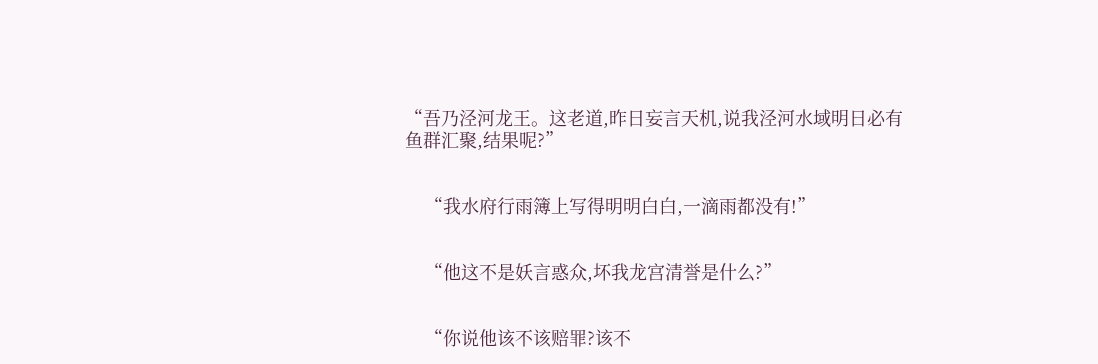“吾乃泾河龙王。这老道,昨日妄言天机,说我泾河水域明日必有鱼群汇聚,结果呢?”


    “我水府行雨簿上写得明明白白,一滴雨都没有!”


    “他这不是妖言惑众,坏我龙宫清誉是什么?”


    “你说他该不该赔罪?该不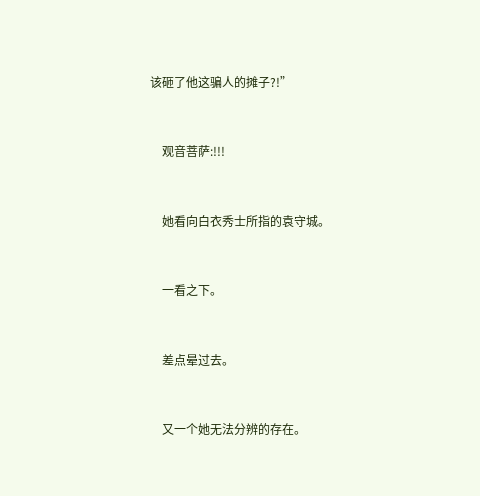该砸了他这骗人的摊子?!”


    观音菩萨:!!!


    她看向白衣秀士所指的袁守城。


    一看之下。


    差点晕过去。


    又一个她无法分辨的存在。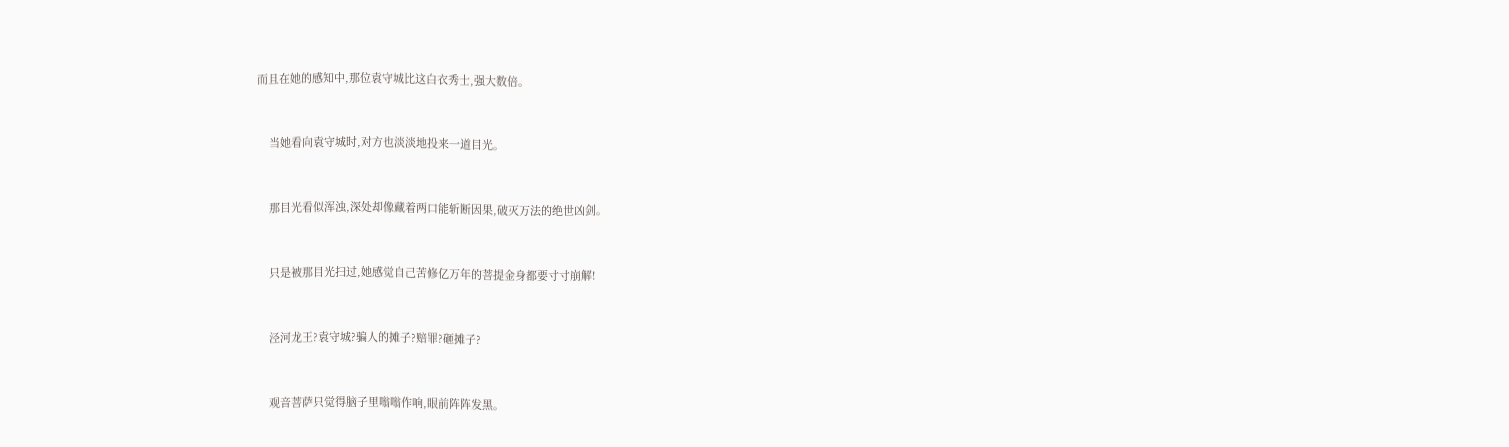而且在她的感知中,那位袁守城比这白衣秀士,强大数倍。


    当她看向袁守城时,对方也淡淡地投来一道目光。


    那目光看似浑浊,深处却像藏着两口能斩断因果,破灭万法的绝世凶剑。


    只是被那目光扫过,她感觉自己苦修亿万年的菩提金身都要寸寸崩解!


    泾河龙王?袁守城?骗人的摊子?赔罪?砸摊子?


    观音菩萨只觉得脑子里嗡嗡作响,眼前阵阵发黑。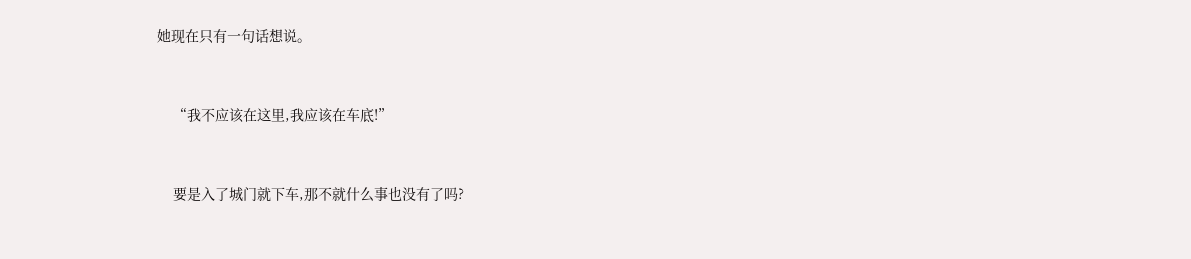她现在只有一句话想说。


    “我不应该在这里,我应该在车底!”


    要是入了城门就下车,那不就什么事也没有了吗?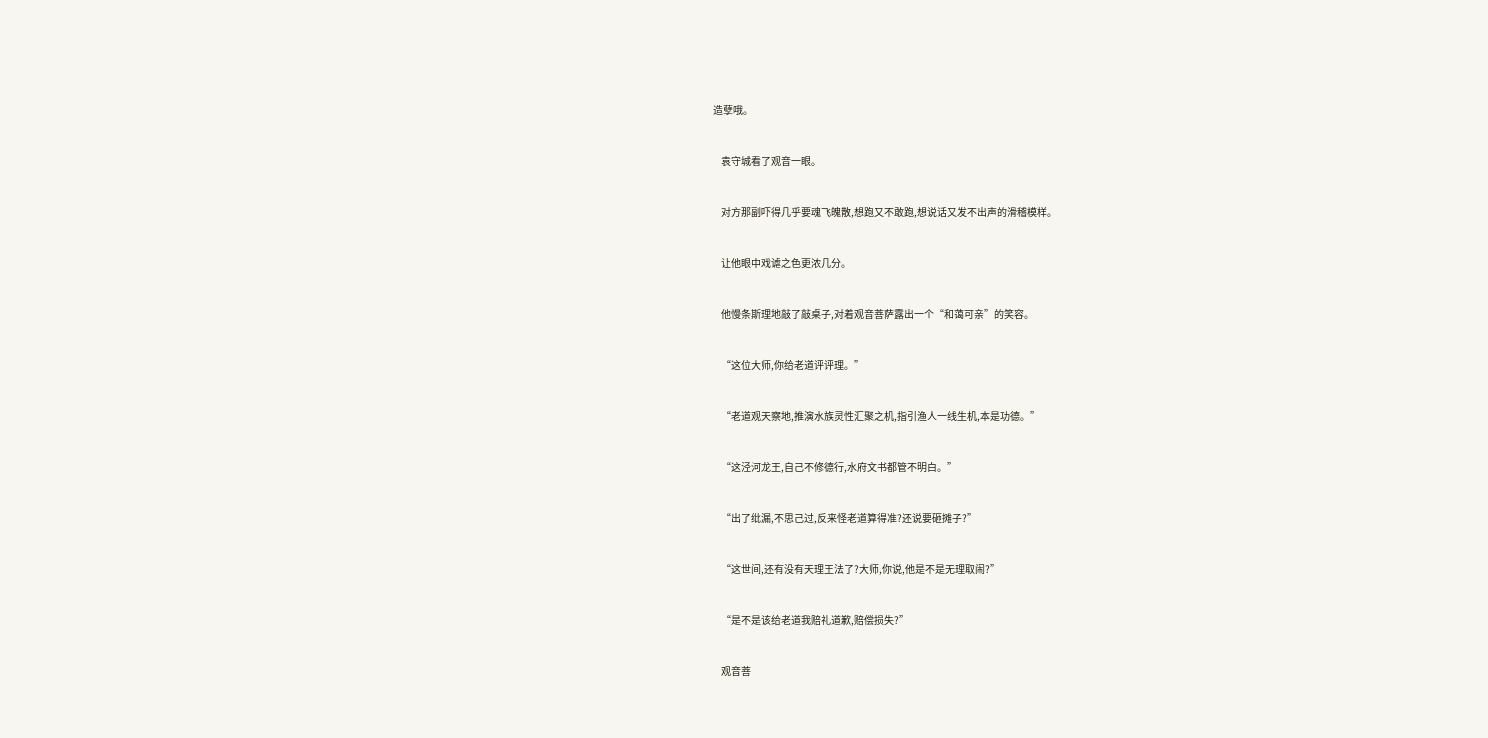造孽哦。


    袁守城看了观音一眼。


    对方那副吓得几乎要魂飞魄散,想跑又不敢跑,想说话又发不出声的滑稽模样。


    让他眼中戏谑之色更浓几分。


    他慢条斯理地敲了敲桌子,对着观音菩萨露出一个“和蔼可亲”的笑容。


    “这位大师,你给老道评评理。”


    “老道观天察地,推演水族灵性汇聚之机,指引渔人一线生机,本是功德。”


    “这泾河龙王,自己不修德行,水府文书都管不明白。”


    “出了纰漏,不思己过,反来怪老道算得准?还说要砸摊子?”


    “这世间,还有没有天理王法了?大师,你说,他是不是无理取闹?”


    “是不是该给老道我赔礼道歉,赔偿损失?”


    观音菩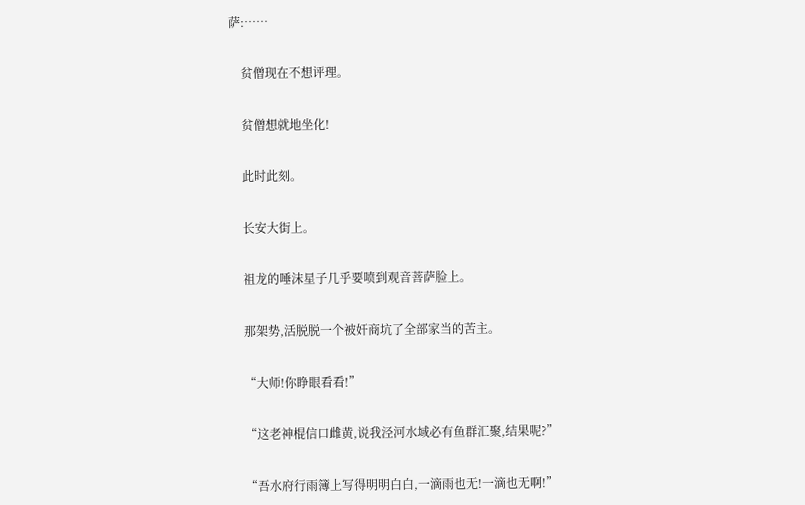萨:……


    贫僧现在不想评理。


    贫僧想就地坐化!


    此时此刻。


    长安大街上。


    祖龙的唾沫星子几乎要喷到观音菩萨脸上。


    那架势,活脱脱一个被奸商坑了全部家当的苦主。


    “大师!你睁眼看看!”


    “这老神棍信口雌黄,说我泾河水域必有鱼群汇聚,结果呢?”


    “吾水府行雨簿上写得明明白白,一滴雨也无!一滴也无啊!”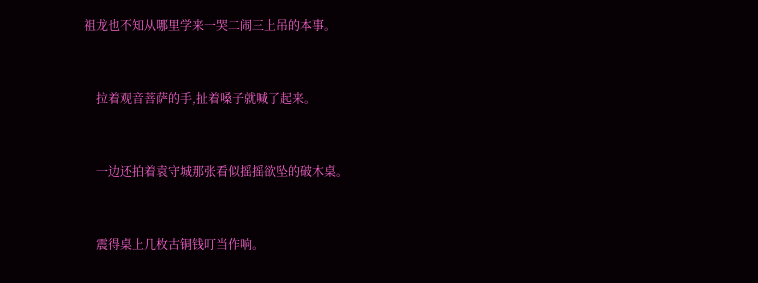祖龙也不知从哪里学来一哭二闹三上吊的本事。


    拉着观音菩萨的手,扯着嗓子就喊了起来。


    一边还拍着袁守城那张看似摇摇欲坠的破木桌。


    震得桌上几枚古铜钱叮当作响。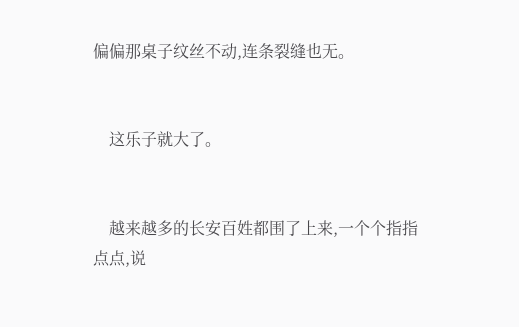偏偏那桌子纹丝不动,连条裂缝也无。


    这乐子就大了。


    越来越多的长安百姓都围了上来,一个个指指点点,说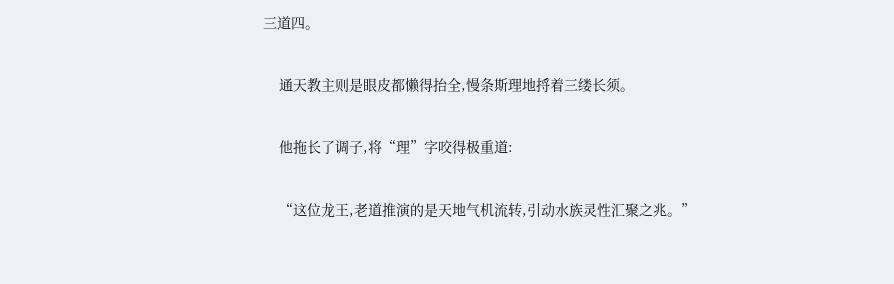三道四。


    通天教主则是眼皮都懒得抬全,慢条斯理地捋着三缕长须。


    他拖长了调子,将“理”字咬得极重道:


    “这位龙王,老道推演的是天地气机流转,引动水族灵性汇聚之兆。”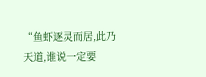“鱼虾逐灵而居,此乃天道,谁说一定要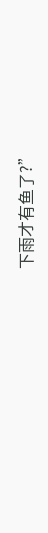下雨才有鱼了?”